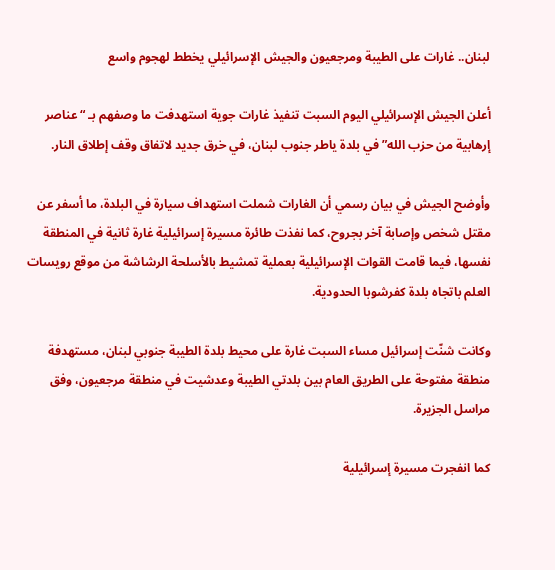لبنان.. غارات على الطيبة ومرجعيون والجيش الإسرائيلي يخطط لهجوم واسع

أعلن الجيش الإسرائيلي اليوم السبت تنفيذ غارات جوية استهدفت ما وصفهم بـ “عناصر إرهابية من حزب الله” في بلدة ياطر جنوب لبنان، في خرق جديد لاتفاق وقف إطلاق النار.

وأوضح الجيش في بيان رسمي أن الغارات شملت استهداف سيارة في البلدة، ما أسفر عن مقتل شخص وإصابة آخر بجروح، كما نفذت طائرة مسيرة إسرائيلية غارة ثانية في المنطقة نفسها، فيما قامت القوات الإسرائيلية بعملية تمشيط بالأسلحة الرشاشة من موقع رويسات العلم باتجاه بلدة كفرشوبا الحدودية.

وكانت شنّت إسرائيل مساء السبت غارة على محيط بلدة الطيبة جنوبي لبنان، مستهدفة منطقة مفتوحة على الطريق العام بين بلدتي الطيبة وعدشيت في منطقة مرجعيون، وفق مراسل الجزيرة.

كما انفجرت مسيرة إسرائيلية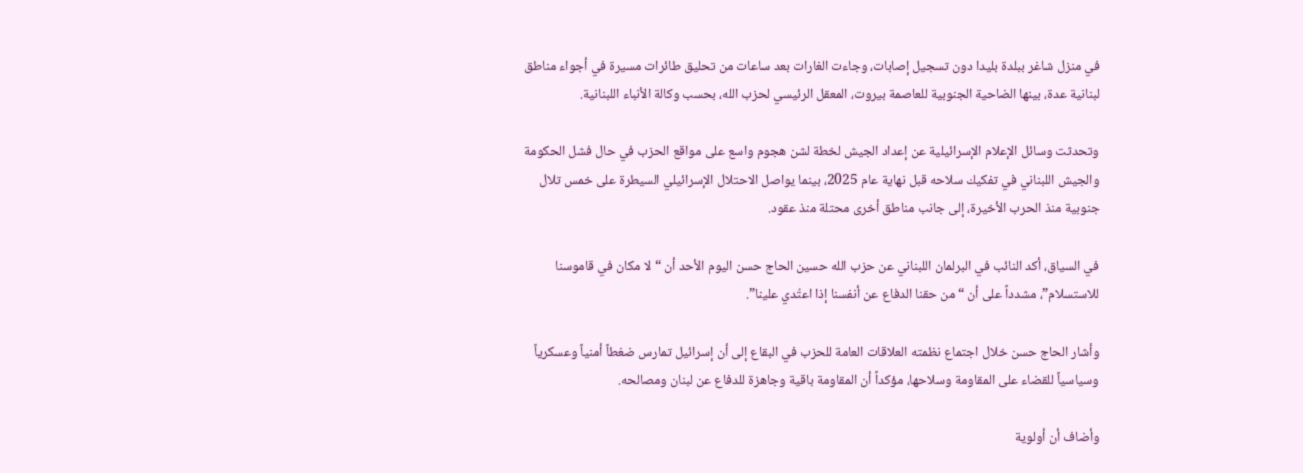في منزل شاغر ببلدة بليدا دون تسجيل إصابات، وجاءت الغارات بعد ساعات من تحليق طائرات مسيرة في أجواء مناطق لبنانية عدة، بينها الضاحية الجنوبية للعاصمة بيروت، المعقل الرئيسي لحزب الله، بحسب وكالة الأنباء اللبنانية.

وتحدثت وسائل الإعلام الإسرائيلية عن إعداد الجيش لخطة لشن هجوم واسع على مواقع الحزب في حال فشل الحكومة والجيش اللبناني في تفكيك سلاحه قبل نهاية عام 2025، بينما يواصل الاحتلال الإسرائيلي السيطرة على خمس تلال جنوبية منذ الحرب الأخيرة، إلى جانب مناطق أخرى محتلة منذ عقود.

في السياق، أكد النائب في البرلمان اللبناني عن حزب الله حسين الحاج حسن اليوم الأحد أن “لا مكان في قاموسنا للاستسلام”، مشدداً على أن “من حقنا الدفاع عن أنفسنا إذا اعتُدي علينا”.

وأشار الحاج حسن خلال اجتماع نظمته العلاقات العامة للحزب في البقاع إلى أن إسرائيل تمارس ضغطاً أمنياً وعسكرياً وسياسياً للقضاء على المقاومة وسلاحها، مؤكداً أن المقاومة باقية وجاهزة للدفاع عن لبنان ومصالحه.

وأضاف أن أولوية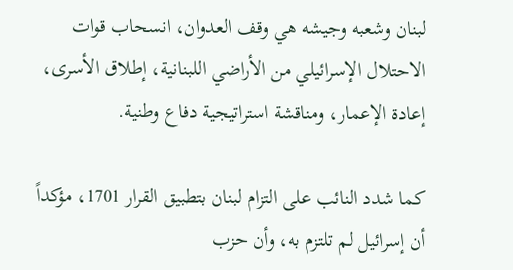لبنان وشعبه وجيشه هي وقف العدوان، انسحاب قوات الاحتلال الإسرائيلي من الأراضي اللبنانية، إطلاق الأسرى، إعادة الإعمار، ومناقشة استراتيجية دفاع وطنية.

كما شدد النائب على التزام لبنان بتطبيق القرار 1701، مؤكداً أن إسرائيل لم تلتزم به، وأن حزب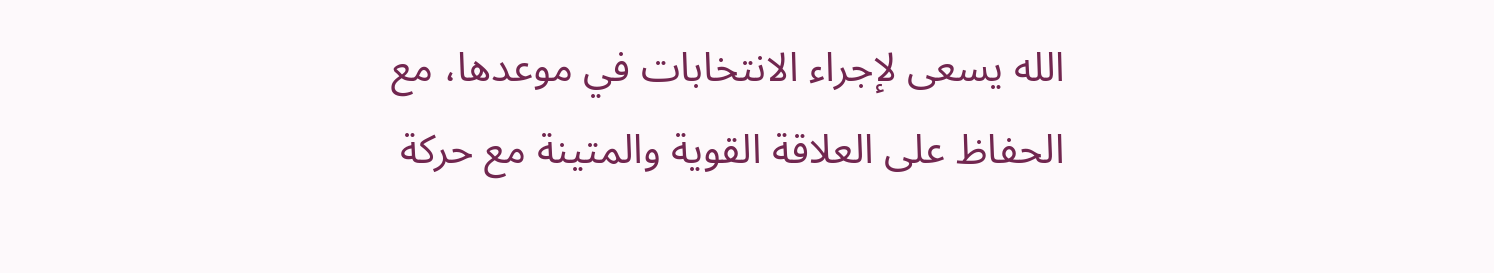الله يسعى لإجراء الانتخابات في موعدها، مع الحفاظ على العلاقة القوية والمتينة مع حركة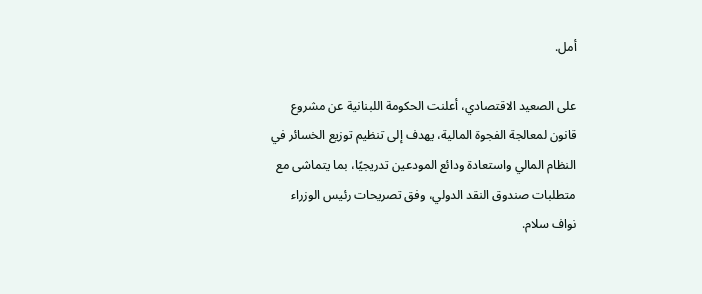أمل.

على الصعيد الاقتصادي، أعلنت الحكومة اللبنانية عن مشروع قانون لمعالجة الفجوة المالية، يهدف إلى تنظيم توزيع الخسائر في النظام المالي واستعادة ودائع المودعين تدريجيًا، بما يتماشى مع متطلبات صندوق النقد الدولي، وفق تصريحات رئيس الوزراء نواف سلام.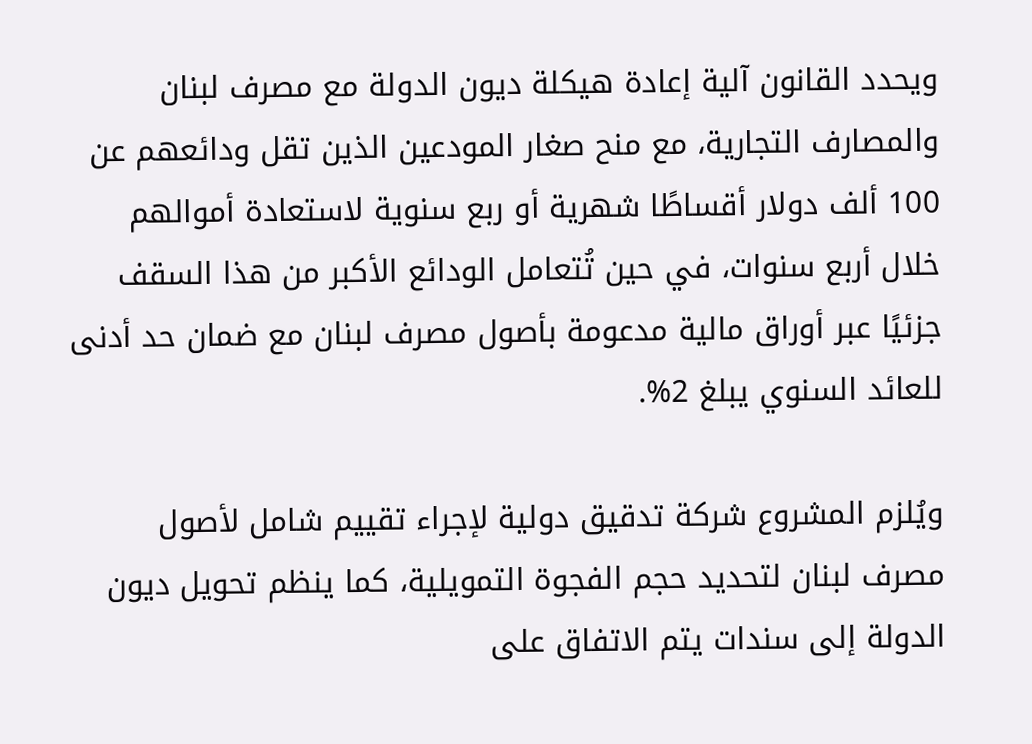ويحدد القانون آلية إعادة هيكلة ديون الدولة مع مصرف لبنان والمصارف التجارية، مع منح صغار المودعين الذين تقل ودائعهم عن 100 ألف دولار أقساطًا شهرية أو ربع سنوية لاستعادة أموالهم خلال أربع سنوات، في حين تُتعامل الودائع الأكبر من هذا السقف جزئيًا عبر أوراق مالية مدعومة بأصول مصرف لبنان مع ضمان حد أدنى للعائد السنوي يبلغ 2%.

ويُلزم المشروع شركة تدقيق دولية لإجراء تقييم شامل لأصول مصرف لبنان لتحديد حجم الفجوة التمويلية، كما ينظم تحويل ديون الدولة إلى سندات يتم الاتفاق على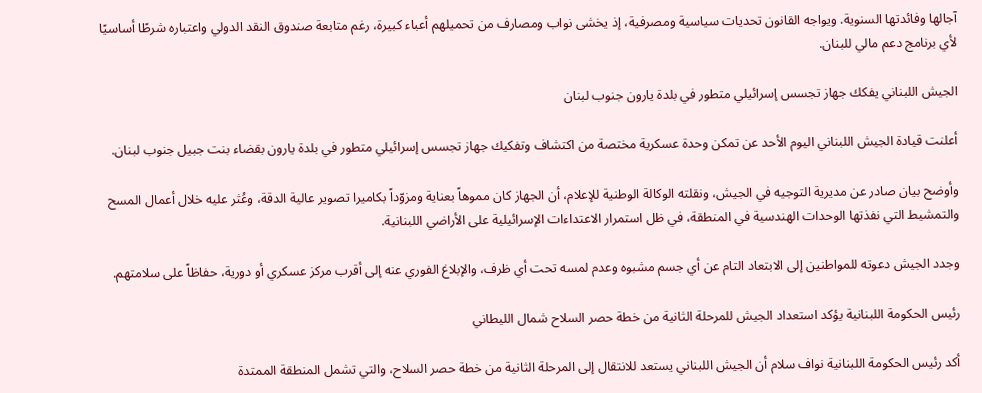آجالها وفائدتها السنوية. ويواجه القانون تحديات سياسية ومصرفية، إذ يخشى نواب ومصارف من تحميلهم أعباء كبيرة، رغم متابعة صندوق النقد الدولي واعتباره شرطًا أساسيًا لأي برنامج دعم مالي للبنان.

الجيش اللبناني يفكك جهاز تجسس إسرائيلي متطور في بلدة يارون جنوب لبنان

أعلنت قيادة الجيش اللبناني اليوم الأحد عن تمكن وحدة عسكرية مختصة من اكتشاف وتفكيك جهاز تجسس إسرائيلي متطور في بلدة يارون بقضاء بنت جبيل جنوب لبنان.

وأوضح بيان صادر عن مديرية التوجيه في الجيش، ونقلته الوكالة الوطنية للإعلام، أن الجهاز كان مموهاً بعناية ومزوّداً بكاميرا تصوير عالية الدقة، وعُثر عليه خلال أعمال المسح والتمشيط التي نفذتها الوحدات الهندسية في المنطقة، في ظل استمرار الاعتداءات الإسرائيلية على الأراضي اللبنانية.

وجدد الجيش دعوته للمواطنين إلى الابتعاد التام عن أي جسم مشبوه وعدم لمسه تحت أي ظرف، والإبلاغ الفوري عنه إلى أقرب مركز عسكري أو دورية، حفاظاً على سلامتهم.

رئيس الحكومة اللبنانية يؤكد استعداد الجيش للمرحلة الثانية من خطة حصر السلاح شمال الليطاني

أكد رئيس الحكومة اللبنانية نواف سلام أن الجيش اللبناني يستعد للانتقال إلى المرحلة الثانية من خطة حصر السلاح، والتي تشمل المنطقة الممتدة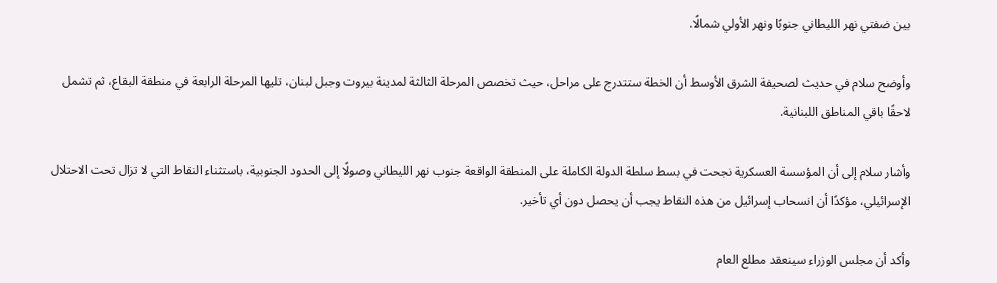بين ضفتي نهر الليطاني جنوبًا ونهر الأولي شمالًا.

وأوضح سلام في حديث لصحيفة الشرق الأوسط أن الخطة ستتدرج على مراحل، حيث تخصص المرحلة الثالثة لمدينة بيروت وجبل لبنان، تليها المرحلة الرابعة في منطقة البقاع، ثم تشمل لاحقًا باقي المناطق اللبنانية.

وأشار سلام إلى أن المؤسسة العسكرية نجحت في بسط سلطة الدولة الكاملة على المنطقة الواقعة جنوب نهر الليطاني وصولًا إلى الحدود الجنوبية، باستثناء النقاط التي لا تزال تحت الاحتلال الإسرائيلي، مؤكدًا أن انسحاب إسرائيل من هذه النقاط يجب أن يحصل دون أي تأخير.

وأكد أن مجلس الوزراء سينعقد مطلع العام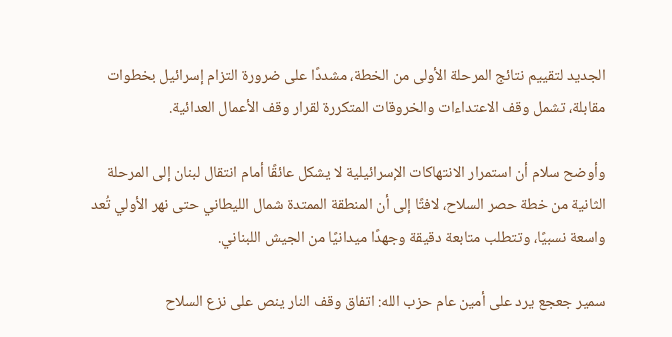الجديد لتقييم نتائج المرحلة الأولى من الخطة، مشددًا على ضرورة التزام إسرائيل بخطوات مقابلة، تشمل وقف الاعتداءات والخروقات المتكررة لقرار وقف الأعمال العدائية.

وأوضح سلام أن استمرار الانتهاكات الإسرائيلية لا يشكل عائقًا أمام انتقال لبنان إلى المرحلة الثانية من خطة حصر السلاح، لافتًا إلى أن المنطقة الممتدة شمال الليطاني حتى نهر الأولي تُعد واسعة نسبيًا، وتتطلب متابعة دقيقة وجهدًا ميدانيًا من الجيش اللبناني.

سمير جعجع يرد على أمين عام حزب الله: اتفاق وقف النار ينص على نزع السلاح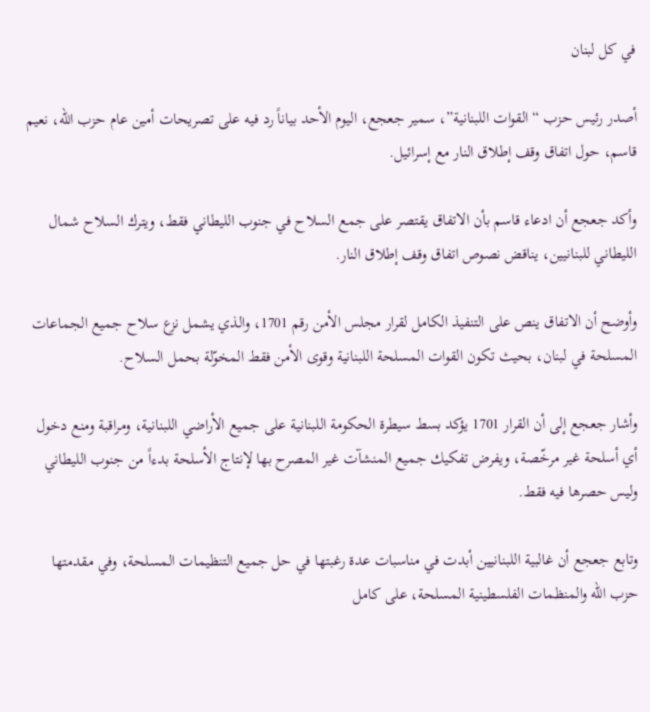في كل لبنان

أصدر رئيس حزب “القوات اللبنانية”، سمير جعجع، اليوم الأحد بياناً رد فيه على تصريحات أمين عام حزب الله، نعيم قاسم، حول اتفاق وقف إطلاق النار مع إسرائيل.

وأكد جعجع أن ادعاء قاسم بأن الاتفاق يقتصر على جمع السلاح في جنوب الليطاني فقط، ويترك السلاح شمال الليطاني للبنانيين، يناقض نصوص اتفاق وقف إطلاق النار.

وأوضح أن الاتفاق ينص على التنفيذ الكامل لقرار مجلس الأمن رقم 1701، والذي يشمل نزع سلاح جميع الجماعات المسلحة في لبنان، بحيث تكون القوات المسلحة اللبنانية وقوى الأمن فقط المخوّلة بحمل السلاح.

وأشار جعجع إلى أن القرار 1701 يؤكد بسط سيطرة الحكومة اللبنانية على جميع الأراضي اللبنانية، ومراقبة ومنع دخول أي أسلحة غير مرخّصة، ويفرض تفكيك جميع المنشآت غير المصرح بها لإنتاج الأسلحة بدءاً من جنوب الليطاني وليس حصرها فيه فقط.

وتابع جعجع أن غالبية اللبنانيين أبدت في مناسبات عدة رغبتها في حل جميع التنظيمات المسلحة، وفي مقدمتها حزب الله والمنظمات الفلسطينية المسلحة، على كامل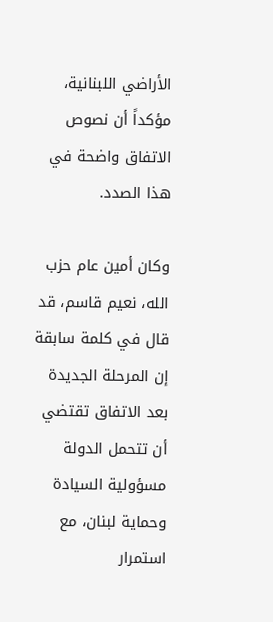الأراضي اللبنانية، مؤكداً أن نصوص الاتفاق واضحة في هذا الصدد.

وكان أمين عام حزب الله، نعيم قاسم، قد قال في كلمة سابقة إن المرحلة الجديدة بعد الاتفاق تقتضي أن تتحمل الدولة مسؤولية السيادة وحماية لبنان، مع استمرار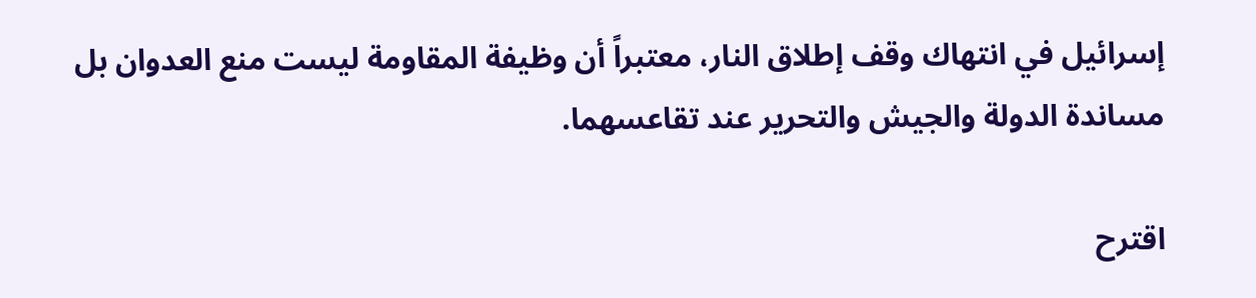إسرائيل في انتهاك وقف إطلاق النار، معتبراً أن وظيفة المقاومة ليست منع العدوان بل مساندة الدولة والجيش والتحرير عند تقاعسهما.

اقترح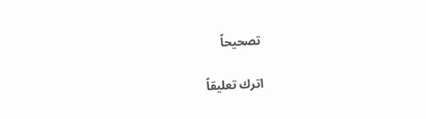تصحيحاً

اترك تعليقاً